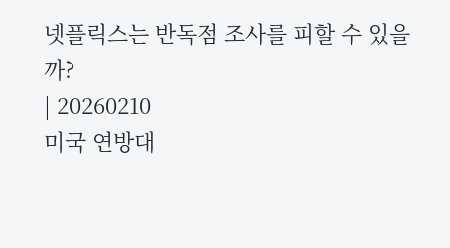넷플릭스는 반독점 조사를 피할 수 있을까?
| 20260210
미국 연방대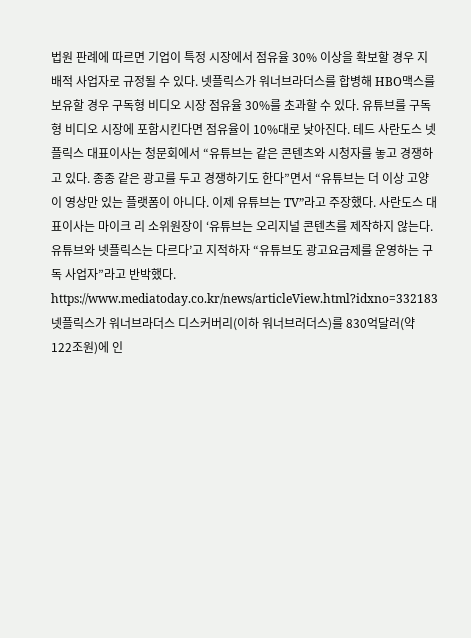법원 판례에 따르면 기업이 특정 시장에서 점유율 30% 이상을 확보할 경우 지배적 사업자로 규정될 수 있다. 넷플릭스가 워너브라더스를 합병해 HBO맥스를 보유할 경우 구독형 비디오 시장 점유율 30%를 초과할 수 있다. 유튜브를 구독형 비디오 시장에 포함시킨다면 점유율이 10%대로 낮아진다. 테드 사란도스 넷플릭스 대표이사는 청문회에서 “유튜브는 같은 콘텐츠와 시청자를 놓고 경쟁하고 있다. 종종 같은 광고를 두고 경쟁하기도 한다”면서 “유튜브는 더 이상 고양이 영상만 있는 플랫폼이 아니다. 이제 유튜브는 TV”라고 주장했다. 사란도스 대표이사는 마이크 리 소위원장이 ‘유튜브는 오리지널 콘텐츠를 제작하지 않는다. 유튜브와 넷플릭스는 다르다’고 지적하자 “유튜브도 광고요금제를 운영하는 구독 사업자”라고 반박했다.
https://www.mediatoday.co.kr/news/articleView.html?idxno=332183
넷플릭스가 워너브라더스 디스커버리(이하 워너브러더스)를 830억달러(약 122조원)에 인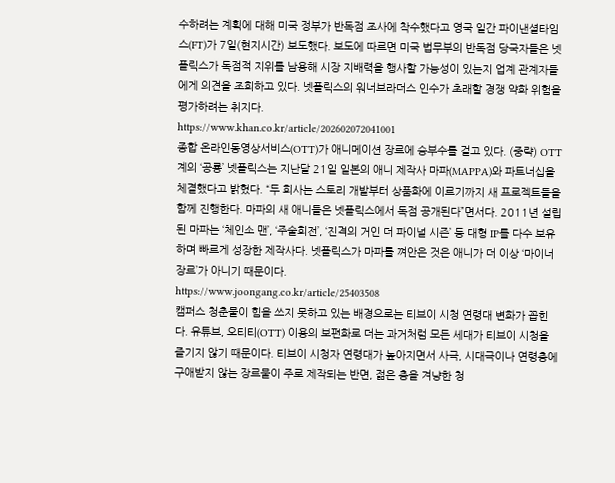수하려는 계획에 대해 미국 정부가 반독점 조사에 착수했다고 영국 일간 파이낸셜타임스(FT)가 7일(현지시간) 보도했다. 보도에 따르면 미국 법무부의 반독점 당국자들은 넷플릭스가 독점적 지위를 남용해 시장 지배력을 행사할 가능성이 있는지 업계 관계자들에게 의견을 조회하고 있다. 넷플릭스의 워너브라더스 인수가 초래할 경쟁 약화 위험을 평가하려는 취지다.
https://www.khan.co.kr/article/202602072041001
종합 온라인동영상서비스(OTT)가 애니메이션 장르에 승부수를 걸고 있다. (중략) OTT계의 ‘공룡’ 넷플릭스는 지난달 21일 일본의 애니 제작사 마파(MAPPA)와 파트너십을 체결했다고 밝혔다. “두 회사는 스토리 개발부터 상품화에 이르기까지 새 프로젝트들을 함께 진행한다. 마파의 새 애니들은 넷플릭스에서 독점 공개된다”면서다. 2011년 설립된 마파는 ‘체인소 맨’, ‘주술회전’, ‘진격의 거인 더 파이널 시즌’ 등 대형 IP를 다수 보유하며 빠르게 성장한 제작사다. 넷플릭스가 마파를 껴안은 것은 애니가 더 이상 ‘마이너 장르’가 아니기 때문이다.
https://www.joongang.co.kr/article/25403508
캠퍼스 청춘물이 힘을 쓰지 못하고 있는 배경으로는 티브이 시청 연령대 변화가 꼽힌다. 유튜브, 오티티(OTT) 이용의 보편화로 더는 과거처럼 모든 세대가 티브이 시청을 즐기지 않기 때문이다. 티브이 시청자 연령대가 높아지면서 사극, 시대극이나 연령층에 구애받지 않는 장르물이 주로 제작되는 반면, 젊은 층을 겨냥한 청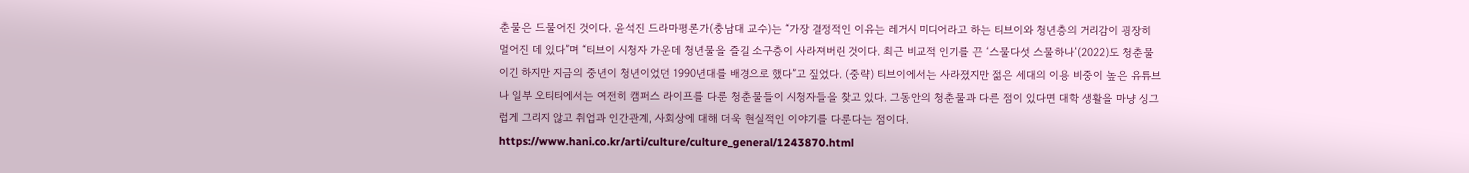춘물은 드물어진 것이다. 윤석진 드라마평론가(충남대 교수)는 “가장 결정적인 이유는 레거시 미디어라고 하는 티브이와 청년층의 거리감이 굉장히 멀어진 데 있다”며 “티브이 시청자 가운데 청년물을 즐길 소구층이 사라져버린 것이다. 최근 비교적 인기를 끈 ‘스물다섯 스물하나’(2022)도 청춘물이긴 하지만 지금의 중년이 청년이었던 1990년대를 배경으로 했다”고 짚었다. (중략) 티브이에서는 사라졌지만 젊은 세대의 이용 비중이 높은 유튜브나 일부 오티티에서는 여전히 캠퍼스 라이프를 다룬 청춘물들이 시청자들을 찾고 있다. 그동안의 청춘물과 다른 점이 있다면 대학 생활을 마냥 싱그럽게 그리지 않고 취업과 인간관계, 사회상에 대해 더욱 현실적인 이야기를 다룬다는 점이다.
https://www.hani.co.kr/arti/culture/culture_general/1243870.html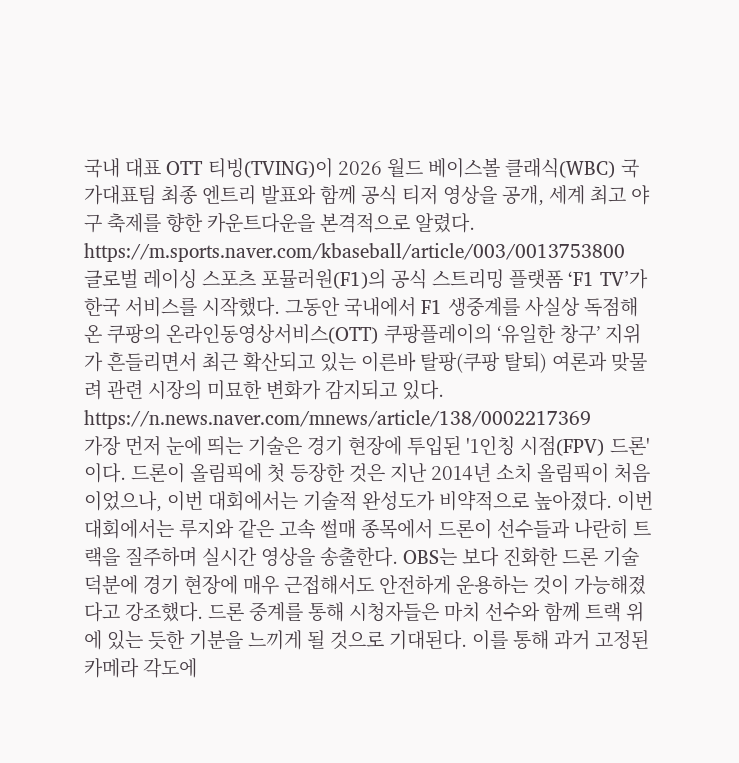국내 대표 OTT 티빙(TVING)이 2026 월드 베이스볼 클래식(WBC) 국가대표팀 최종 엔트리 발표와 함께 공식 티저 영상을 공개, 세계 최고 야구 축제를 향한 카운트다운을 본격적으로 알렸다.
https://m.sports.naver.com/kbaseball/article/003/0013753800
글로벌 레이싱 스포츠 포뮬러원(F1)의 공식 스트리밍 플랫폼 ‘F1 TV’가 한국 서비스를 시작했다. 그동안 국내에서 F1 생중계를 사실상 독점해온 쿠팡의 온라인동영상서비스(OTT) 쿠팡플레이의 ‘유일한 창구’ 지위가 흔들리면서 최근 확산되고 있는 이른바 탈팡(쿠팡 탈퇴) 여론과 맞물려 관련 시장의 미묘한 변화가 감지되고 있다.
https://n.news.naver.com/mnews/article/138/0002217369
가장 먼저 눈에 띄는 기술은 경기 현장에 투입된 '1인칭 시점(FPV) 드론'이다. 드론이 올림픽에 첫 등장한 것은 지난 2014년 소치 올림픽이 처음이었으나, 이번 대회에서는 기술적 완성도가 비약적으로 높아졌다. 이번 대회에서는 루지와 같은 고속 썰매 종목에서 드론이 선수들과 나란히 트랙을 질주하며 실시간 영상을 송출한다. OBS는 보다 진화한 드론 기술 덕분에 경기 현장에 매우 근접해서도 안전하게 운용하는 것이 가능해졌다고 강조했다. 드론 중계를 통해 시청자들은 마치 선수와 함께 트랙 위에 있는 듯한 기분을 느끼게 될 것으로 기대된다. 이를 통해 과거 고정된 카메라 각도에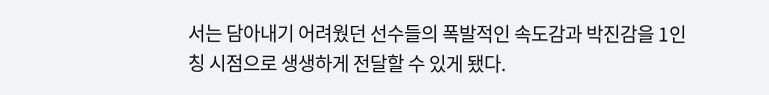서는 담아내기 어려웠던 선수들의 폭발적인 속도감과 박진감을 1인칭 시점으로 생생하게 전달할 수 있게 됐다.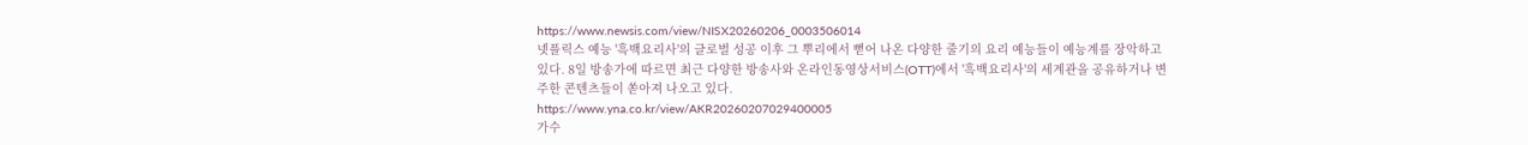https://www.newsis.com/view/NISX20260206_0003506014
넷플릭스 예능 '흑백요리사'의 글로벌 성공 이후 그 뿌리에서 뻗어 나온 다양한 줄기의 요리 예능들이 예능계를 장악하고 있다. 8일 방송가에 따르면 최근 다양한 방송사와 온라인동영상서비스(OTT)에서 '흑백요리사'의 세계관을 공유하거나 변주한 콘텐츠들이 쏟아져 나오고 있다.
https://www.yna.co.kr/view/AKR20260207029400005
가수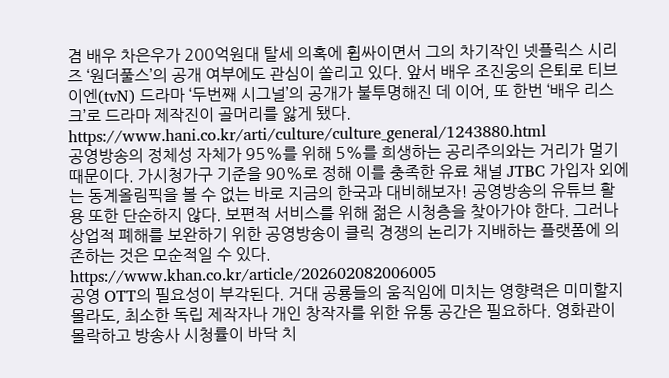겸 배우 차은우가 200억원대 탈세 의혹에 휩싸이면서 그의 차기작인 넷플릭스 시리즈 ‘원더풀스’의 공개 여부에도 관심이 쏠리고 있다. 앞서 배우 조진웅의 은퇴로 티브이엔(tvN) 드라마 ‘두번째 시그널’의 공개가 불투명해진 데 이어, 또 한번 ‘배우 리스크’로 드라마 제작진이 골머리를 앓게 됐다.
https://www.hani.co.kr/arti/culture/culture_general/1243880.html
공영방송의 정체성 자체가 95%를 위해 5%를 희생하는 공리주의와는 거리가 멀기 때문이다. 가시청가구 기준을 90%로 정해 이를 충족한 유료 채널 JTBC 가입자 외에는 동계올림픽을 볼 수 없는 바로 지금의 한국과 대비해보자! 공영방송의 유튜브 활용 또한 단순하지 않다. 보편적 서비스를 위해 젊은 시청층을 찾아가야 한다. 그러나 상업적 폐해를 보완하기 위한 공영방송이 클릭 경쟁의 논리가 지배하는 플랫폼에 의존하는 것은 모순적일 수 있다.
https://www.khan.co.kr/article/202602082006005
공영 OTT의 필요성이 부각된다. 거대 공룡들의 움직임에 미치는 영향력은 미미할지 몰라도, 최소한 독립 제작자나 개인 창작자를 위한 유통 공간은 필요하다. 영화관이 몰락하고 방송사 시청률이 바닥 치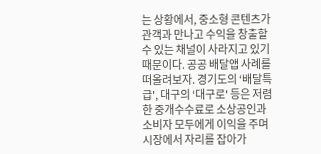는 상황에서, 중소형 콘텐츠가 관객과 만나고 수익을 창출할 수 있는 채널이 사라지고 있기 때문이다. 공공 배달앱 사례를 떠올려보자. 경기도의 ‘배달특급', 대구의 ‘대구로' 등은 저렴한 중개수수료로 소상공인과 소비자 모두에게 이익을 주며 시장에서 자리를 잡아가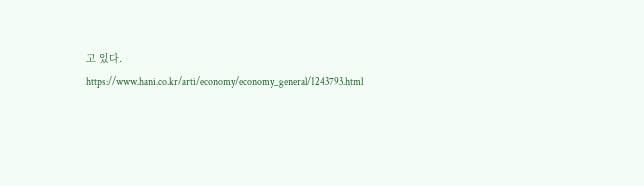고 있다.
https://www.hani.co.kr/arti/economy/economy_general/1243793.html